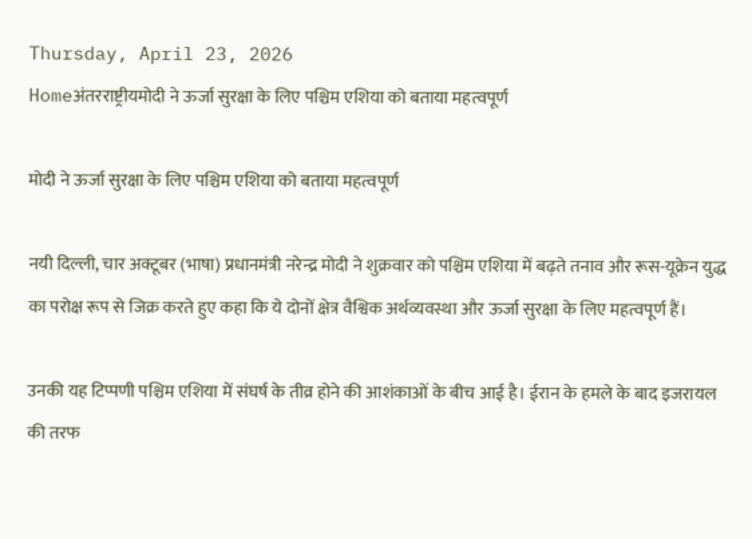Thursday, April 23, 2026
Homeअंतरराष्ट्रीयमोदी ने ऊर्जा सुरक्षा के लिए पश्चिम एशिया को बताया महत्वपूर्ण

मोदी ने ऊर्जा सुरक्षा के लिए पश्चिम एशिया को बताया महत्वपूर्ण

नयी दिल्ली, चार अक्टूबर (भाषा) प्रधानमंत्री नरेन्द्र मोदी ने शुक्रवार को पश्चिम एशिया में बढ़ते तनाव और रूस-यूक्रेन युद्ध का परोक्ष रूप से जिक्र करते हुए कहा कि ये दोनों क्षेत्र वैश्विक अर्थव्यवस्था और ऊर्जा सुरक्षा के लिए महत्वपूर्ण हैं।

उनकी यह टिप्पणी पश्चिम एशिया में संघर्ष के तीव्र होने की आशंकाओं के बीच आई है। ईरान के हमले के बाद इजरायल की तरफ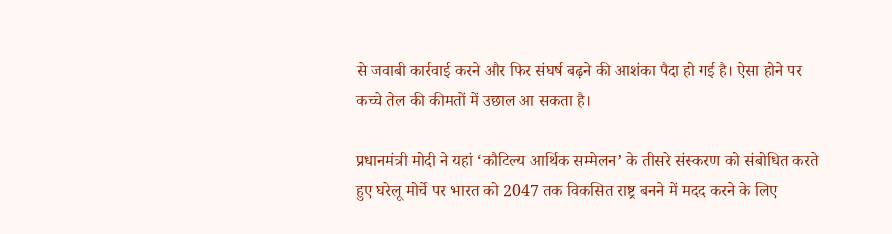से जवाबी कार्रवाई करने और फिर संघर्ष बढ़ने की आशंका पैदा हो गई है। ऐसा होने पर कच्चे तेल की कीमतों में उछाल आ सकता है।

प्रधानमंत्री मोदी ने यहां ‘कौटिल्य आर्थिक सम्मेलन’ के तीसरे संस्करण को संबोधित करते हुए घरेलू मोर्चे पर भारत को 2047 तक विकसित राष्ट्र बनने में मदद करने के लिए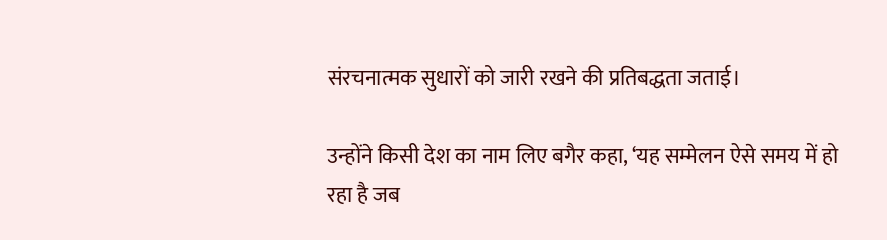संरचनात्मक सुधारों को जारी रखने की प्रतिबद्धता जताई।

उन्होंने किसी देश का नाम लिए बगैर कहा, ‘यह सम्मेलन ऐसे समय में हो रहा है जब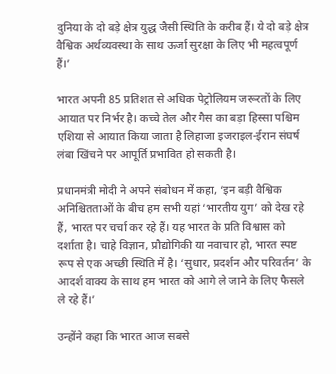दुनिया के दो बड़े क्षेत्र युद्ध जैसी स्थिति के करीब हैं। ये दो बड़े क्षेत्र वैश्विक अर्थव्यवस्था के साथ ऊर्जा सुरक्षा के लिए भी महत्वपूर्ण हैं।’

भारत अपनी 85 प्रतिशत से अधिक पेट्रोलियम जरूरतों के लिए आयात पर निर्भर है। कच्चे तेल और गैस का बड़ा हिस्सा पश्चिम एशिया से आयात किया जाता है लिहाजा इजराइल-ईरान संघर्ष लंबा खिंचने पर आपूर्ति प्रभावित हो सकती है।

प्रधानमंत्री मोदी ने अपने संबोधन में कहा, ‘इन बड़ी वैश्विक अनिश्चितताओं के बीच हम सभी यहां ‘भारतीय युग’ को देख रहे हैं, भारत पर चर्चा कर रहे हैं। यह भारत के प्रति विश्वास को दर्शाता है। चाहे विज्ञान, प्रौद्योगिकी या नवाचार हो, भारत स्पष्ट रूप से एक अच्छी स्थिति में है। ‘सुधार, प्रदर्शन और परिवर्तन’ के आदर्श वाक्य के साथ हम भारत को आगे ले जाने के लिए फैसले ले रहे हैं।’

उन्होंने कहा कि भारत आज सबसे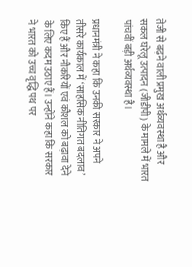तेजी से बढ़ने वाली प्रमुख अर्थव्यवस्था है और सकल घरेलू उत्पादन (जीडीपी) के मामले में भारत पांचवीं बड़ी अर्थव्यवस्था है।

प्रधानमंत्री ने कहा कि उनकी सरकार ने अपने तीसरे कार्यकाल में ‘साहसिक नीतिगत बदलाव’ किए हैं और नौकरियों एवं कौशल को बढ़ावा देने के लिए कदम उठाए हैं। उन्होंने कहा कि सरकार ने भारत को उच्च वृद्धि पथ पर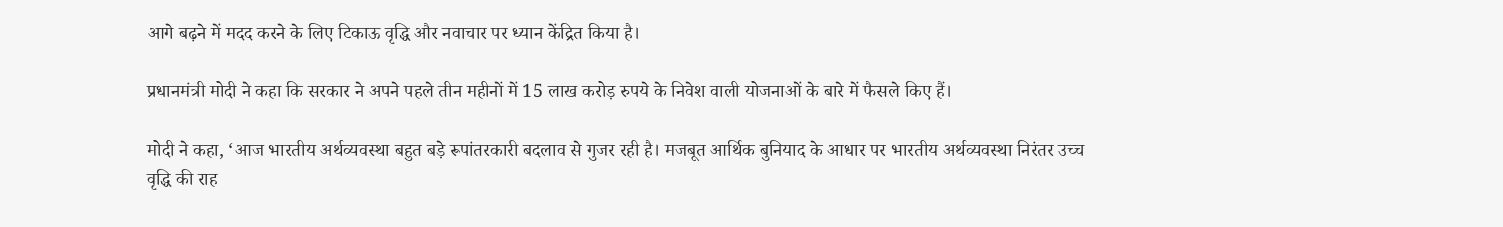आगे बढ़ने में मदद करने के लिए टिकाऊ वृद्धि और नवाचार पर ध्यान केंद्रित किया है।

प्रधानमंत्री मोदी ने कहा कि सरकार ने अपने पहले तीन महीनों में 15 लाख करोड़ रुपये के निवेश वाली योजनाओं के बारे में फैसले किए हैं।

मोदी ने कहा, ‘आज भारतीय अर्थव्यवस्था बहुत बड़े रूपांतरकारी बदलाव से गुजर रही है। मजबूत आर्थिक बुनियाद के आधार पर भारतीय अर्थव्यवस्था निरंतर उच्च वृद्धि की राह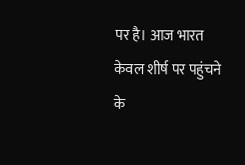पर है। आज भारत केवल शीर्ष पर पहुंचने के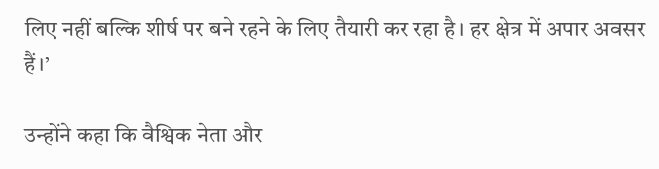लिए नहीं बल्कि शीर्ष पर बने रहने के लिए तैयारी कर रहा है। हर क्षेत्र में अपार अवसर हैं।’

उन्होंने कहा कि वैश्विक नेता और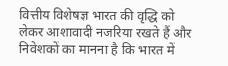वित्तीय विशेषज्ञ भारत की वृद्धि को लेकर आशावादी नजरिया रखते हैं और निवेशकों का मानना है कि भारत में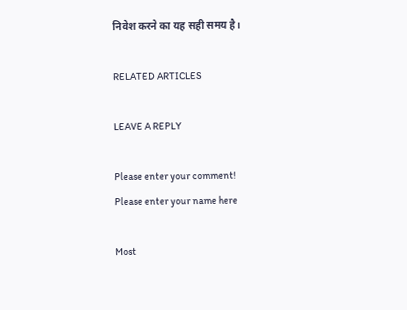निवेश करने का यह सही समय है।

RELATED ARTICLES

LEAVE A REPLY

Please enter your comment!
Please enter your name here

Most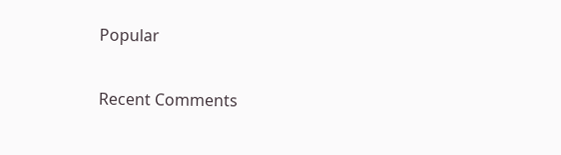Popular

Recent Comments